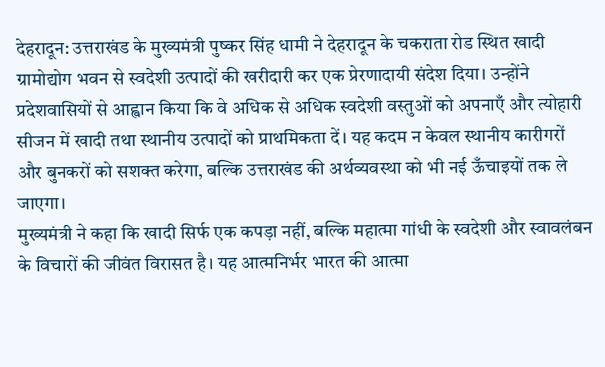देहरादून: उत्तराखंड के मुख्यमंत्री पुष्कर सिंह धामी ने देहरादून के चकराता रोड स्थित खादी ग्रामोद्योग भवन से स्वदेशी उत्पादों की खरीदारी कर एक प्रेरणादायी संदेश दिया। उन्होंने प्रदेशवासियों से आह्वान किया कि वे अधिक से अधिक स्वदेशी वस्तुओं को अपनाएँ और त्योहारी सीजन में खादी तथा स्थानीय उत्पादों को प्राथमिकता दें। यह कदम न केवल स्थानीय कारीगरों और बुनकरों को सशक्त करेगा, बल्कि उत्तराखंड की अर्थव्यवस्था को भी नई ऊँचाइयों तक ले जाएगा।
मुख्यमंत्री ने कहा कि खादी सिर्फ एक कपड़ा नहीं, बल्कि महात्मा गांधी के स्वदेशी और स्वावलंबन के विचारों की जीवंत विरासत है। यह आत्मनिर्भर भारत की आत्मा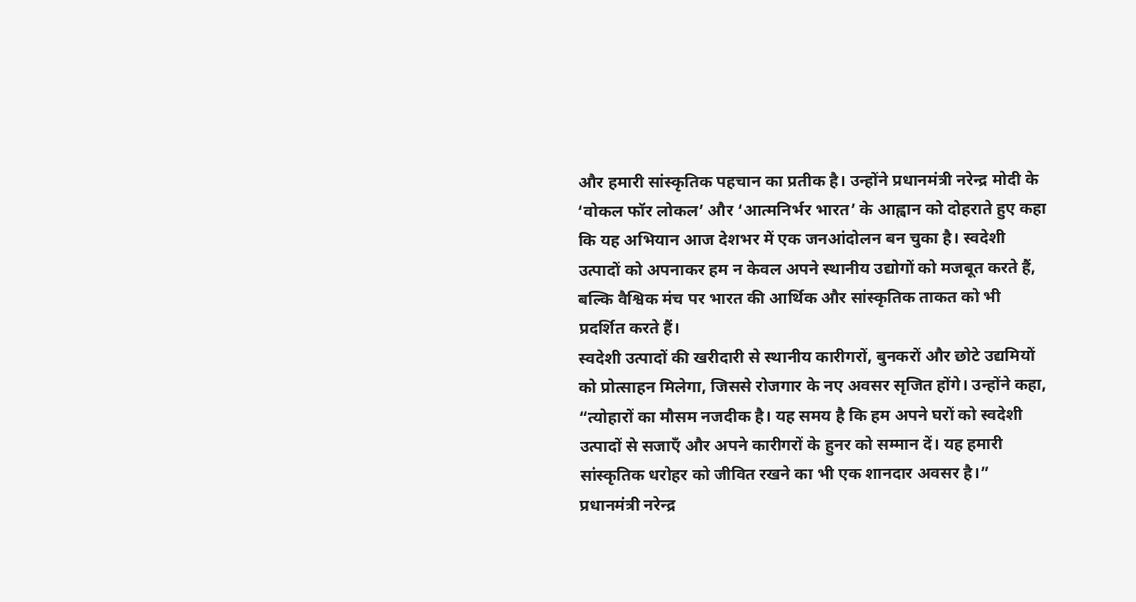और हमारी सांस्कृतिक पहचान का प्रतीक है। उन्होंने प्रधानमंत्री नरेन्द्र मोदी के ‘वोकल फॉर लोकल’ और ‘आत्मनिर्भर भारत’ के आह्वान को दोहराते हुए कहा कि यह अभियान आज देशभर में एक जनआंदोलन बन चुका है। स्वदेशी उत्पादों को अपनाकर हम न केवल अपने स्थानीय उद्योगों को मजबूत करते हैं, बल्कि वैश्विक मंच पर भारत की आर्थिक और सांस्कृतिक ताकत को भी प्रदर्शित करते हैं।
स्वदेशी उत्पादों की खरीदारी से स्थानीय कारीगरों, बुनकरों और छोटे उद्यमियों को प्रोत्साहन मिलेगा, जिससे रोजगार के नए अवसर सृजित होंगे। उन्होंने कहा, “त्योहारों का मौसम नजदीक है। यह समय है कि हम अपने घरों को स्वदेशी उत्पादों से सजाएँ और अपने कारीगरों के हुनर को सम्मान दें। यह हमारी सांस्कृतिक धरोहर को जीवित रखने का भी एक शानदार अवसर है।”
प्रधानमंत्री नरेन्द्र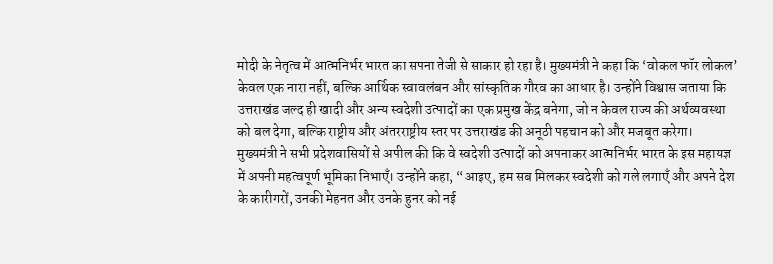मोदी के नेतृत्व में आत्मनिर्भर भारत का सपना तेजी से साकार हो रहा है। मुख्यमंत्री ने कहा कि ‘वोकल फॉर लोकल’ केवल एक नारा नहीं, बल्कि आर्थिक स्वावलंबन और सांस्कृतिक गौरव का आधार है। उन्होंने विश्वास जताया कि उत्तराखंड जल्द ही खादी और अन्य स्वदेशी उत्पादों का एक प्रमुख केंद्र बनेगा, जो न केवल राज्य की अर्थव्यवस्था को बल देगा, बल्कि राष्ट्रीय और अंतरराष्ट्रीय स्तर पर उत्तराखंड की अनूठी पहचान को और मजबूत करेगा।
मुख्यमंत्री ने सभी प्रदेशवासियों से अपील की कि वे स्वदेशी उत्पादों को अपनाकर आत्मनिर्भर भारत के इस महायज्ञ में अपनी महत्वपूर्ण भूमिका निभाएँ। उन्होंने कहा, “आइए, हम सब मिलकर स्वदेशी को गले लगाएँ और अपने देश के कारीगरों, उनकी मेहनत और उनके हुनर को नई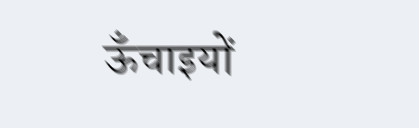ऊँचाइयों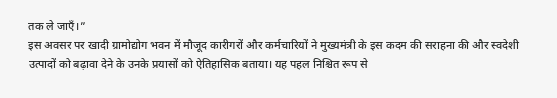तक ले जाएँ।”
इस अवसर पर खादी ग्रामोद्योग भवन में मौजूद कारीगरों और कर्मचारियों ने मुख्यमंत्री के इस कदम की सराहना की और स्वदेशी उत्पादों को बढ़ावा देने के उनके प्रयासों को ऐतिहासिक बताया। यह पहल निश्चित रूप से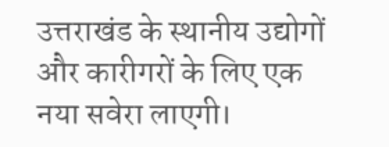उत्तराखंड के स्थानीय उद्योगों और कारीगरों के लिए एक नया सवेरा लाएगी।